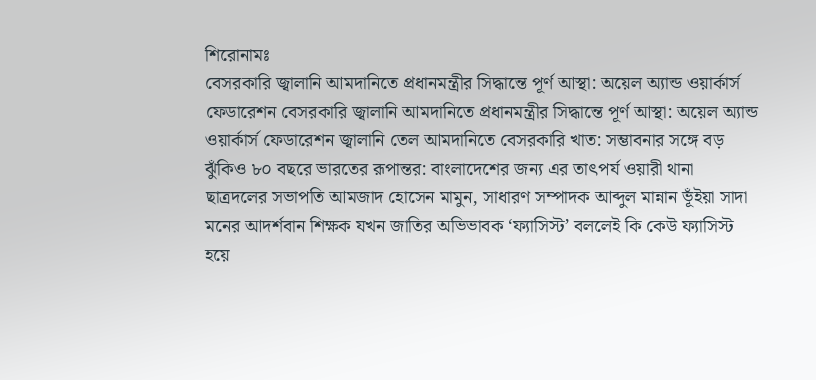শিরোনামঃ
বেসরকারি জ্বালানি আমদানিতে প্রধানমন্ত্রীর সিদ্ধান্তে পূর্ণ আস্থা: অয়েল অ্যান্ড ওয়ার্কার্স ফেডারেশন বেসরকারি জ্বালানি আমদানিতে প্রধানমন্ত্রীর সিদ্ধান্তে পূর্ণ আস্থা: অয়েল অ্যান্ড ওয়ার্কার্স ফেডারেশন জ্বালানি তেল আমদানিতে বেসরকারি খাত: সম্ভাবনার সঙ্গে বড় ঝুঁকিও ৮০ বছরে ভারতের রূপান্তর: বাংলাদেশের জন্য এর তাৎপর্য ওয়ারী থানা ছাত্রদলের সভাপতি আমজাদ হোসেন মামুন, সাধারণ সম্পাদক আব্দুল মান্নান ভূঁইয়া সাদা মনের আদর্শবান শিক্ষক যখন জাতির অভিভাবক ‘ফ্যাসিস্ট’ বললেই কি কেউ ফ্যাসিস্ট হয়ে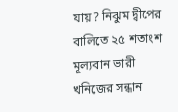যায়? নিঝুম দ্বীপের বালিতে ২৫ শতাংশ মূল্যবান ভারী খনিজের সন্ধান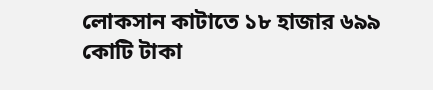লোকসান কাটাতে ১৮ হাজার ৬৯৯ কোটি টাকা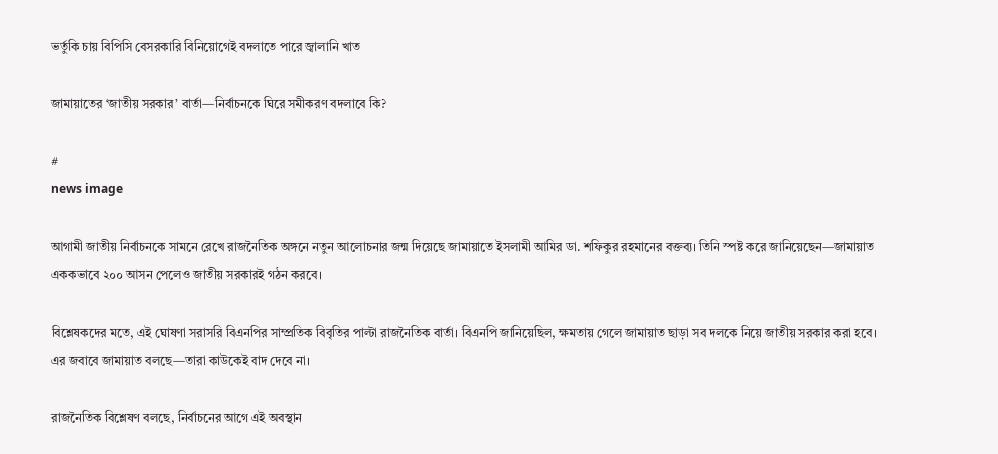ভর্তুকি চায় বিপিসি বেসরকারি বিনিয়োগেই বদলাতে পারে জ্বালানি খাত

জামায়াতের ‘জাতীয় সরকার’ বার্তা—নির্বাচনকে ঘিরে সমীকরণ বদলাবে কি?

#
news image

আগামী জাতীয় নির্বাচনকে সামনে রেখে রাজনৈতিক অঙ্গনে নতুন আলোচনার জন্ম দিয়েছে জামায়াতে ইসলামী আমির ডা. শফিকুর রহমানের বক্তব্য। তিনি স্পষ্ট করে জানিয়েছেন—জামায়াত এককভাবে ২০০ আসন পেলেও জাতীয় সরকারই গঠন করবে।

বিশ্লেষকদের মতে, এই ঘোষণা সরাসরি বিএনপির সাম্প্রতিক বিবৃতির পাল্টা রাজনৈতিক বার্তা। বিএনপি জানিয়েছিল, ক্ষমতায় গেলে জামায়াত ছাড়া সব দলকে নিয়ে জাতীয় সরকার করা হবে। এর জবাবে জামায়াত বলছে—তারা কাউকেই বাদ দেবে না।

রাজনৈতিক বিশ্লেষণ বলছে, নির্বাচনের আগে এই অবস্থান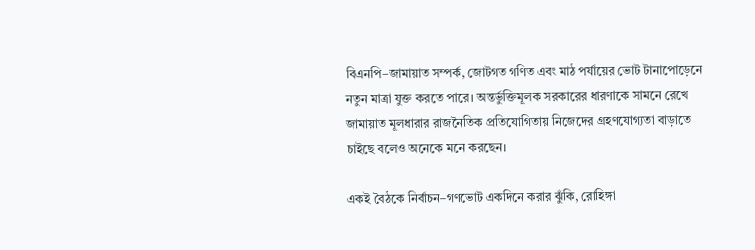বিএনপি–জামায়াত সম্পর্ক, জোটগত গণিত এবং মাঠ পর্যায়ের ভোট টানাপোড়েনে নতুন মাত্রা যুক্ত করতে পারে। অন্তর্ভুক্তিমূলক সরকারের ধারণাকে সামনে রেখে জামায়াত মূলধারার রাজনৈতিক প্রতিযোগিতায় নিজেদের গ্রহণযোগ্যতা বাড়াতে চাইছে বলেও অনেকে মনে করছেন।

একই বৈঠকে নির্বাচন–গণভোট একদিনে করার ঝুঁকি, রোহিঙ্গা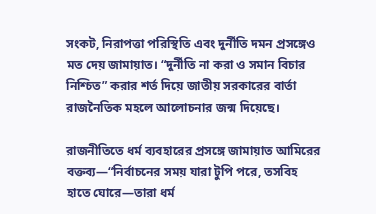সংকট, নিরাপত্তা পরিস্থিতি এবং দুর্নীতি দমন প্রসঙ্গেও মত দেয় জামায়াত। “দুর্নীতি না করা ও সমান বিচার নিশ্চিত” করার শর্ত দিয়ে জাতীয় সরকারের বার্তা রাজনৈতিক মহলে আলোচনার জন্ম দিয়েছে।

রাজনীতিতে ধর্ম ব্যবহারের প্রসঙ্গে জামায়াত আমিরের বক্তব্য—“নির্বাচনের সময় যারা টুপি পরে, তসবিহ হাতে ঘোরে—তারা ধর্ম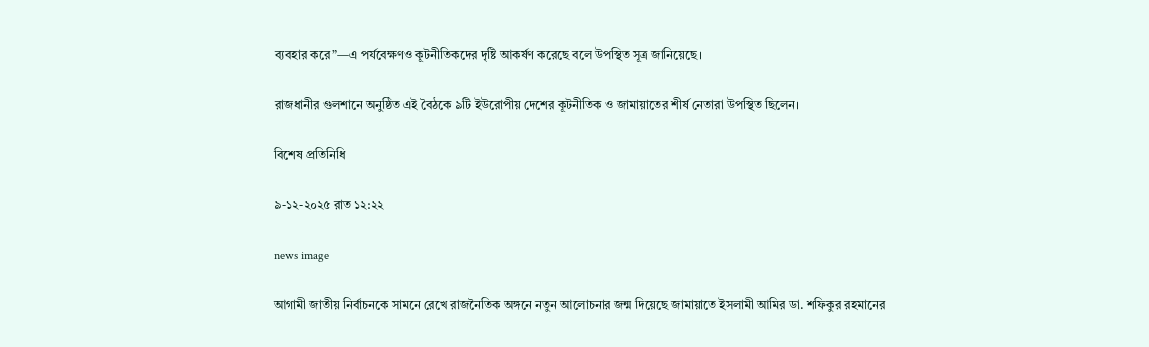ব্যবহার করে”—এ পর্যবেক্ষণও কূটনীতিকদের দৃষ্টি আকর্ষণ করেছে বলে উপস্থিত সূত্র জানিয়েছে।

রাজধানীর গুলশানে অনুষ্ঠিত এই বৈঠকে ৯টি ইউরোপীয় দেশের কূটনীতিক ও জামায়াতের শীর্ষ নেতারা উপস্থিত ছিলেন।

বিশেষ প্রতিনিধি

৯-১২-২০২৫ রাত ১২:২২

news image

আগামী জাতীয় নির্বাচনকে সামনে রেখে রাজনৈতিক অঙ্গনে নতুন আলোচনার জন্ম দিয়েছে জামায়াতে ইসলামী আমির ডা. শফিকুর রহমানের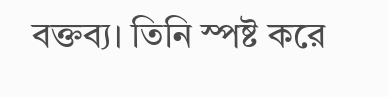বক্তব্য। তিনি স্পষ্ট করে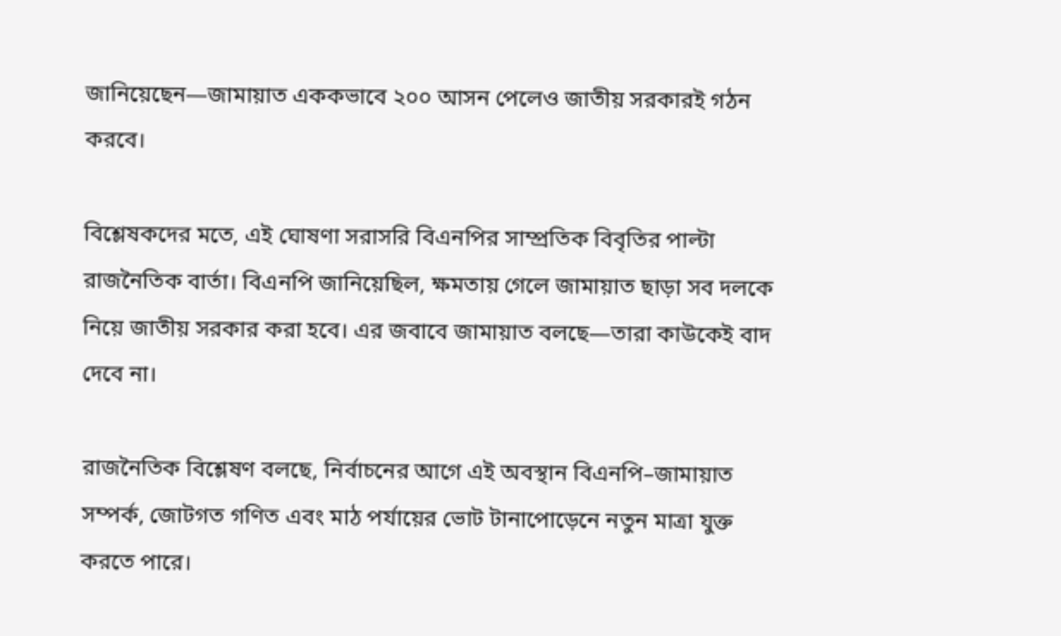জানিয়েছেন—জামায়াত এককভাবে ২০০ আসন পেলেও জাতীয় সরকারই গঠন করবে।

বিশ্লেষকদের মতে, এই ঘোষণা সরাসরি বিএনপির সাম্প্রতিক বিবৃতির পাল্টা রাজনৈতিক বার্তা। বিএনপি জানিয়েছিল, ক্ষমতায় গেলে জামায়াত ছাড়া সব দলকে নিয়ে জাতীয় সরকার করা হবে। এর জবাবে জামায়াত বলছে—তারা কাউকেই বাদ দেবে না।

রাজনৈতিক বিশ্লেষণ বলছে, নির্বাচনের আগে এই অবস্থান বিএনপি–জামায়াত সম্পর্ক, জোটগত গণিত এবং মাঠ পর্যায়ের ভোট টানাপোড়েনে নতুন মাত্রা যুক্ত করতে পারে।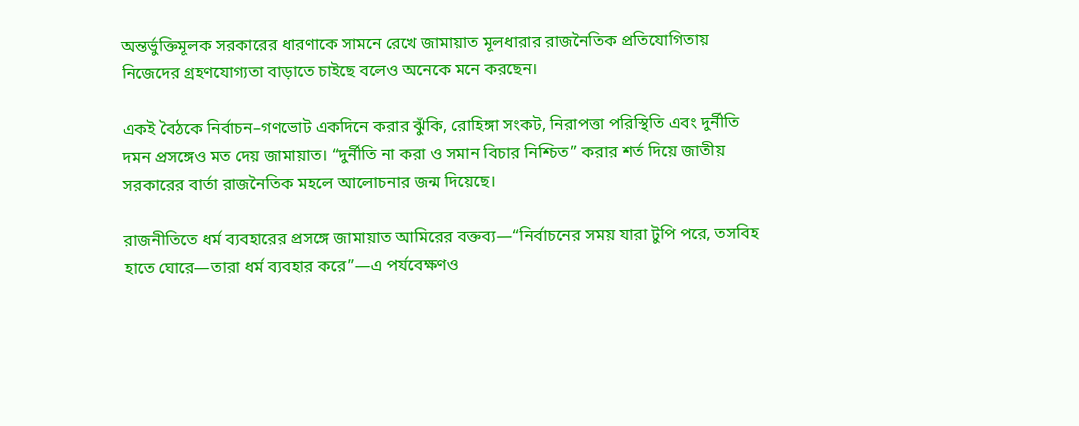অন্তর্ভুক্তিমূলক সরকারের ধারণাকে সামনে রেখে জামায়াত মূলধারার রাজনৈতিক প্রতিযোগিতায় নিজেদের গ্রহণযোগ্যতা বাড়াতে চাইছে বলেও অনেকে মনে করছেন।

একই বৈঠকে নির্বাচন–গণভোট একদিনে করার ঝুঁকি, রোহিঙ্গা সংকট, নিরাপত্তা পরিস্থিতি এবং দুর্নীতি দমন প্রসঙ্গেও মত দেয় জামায়াত। “দুর্নীতি না করা ও সমান বিচার নিশ্চিত” করার শর্ত দিয়ে জাতীয় সরকারের বার্তা রাজনৈতিক মহলে আলোচনার জন্ম দিয়েছে।

রাজনীতিতে ধর্ম ব্যবহারের প্রসঙ্গে জামায়াত আমিরের বক্তব্য—“নির্বাচনের সময় যারা টুপি পরে, তসবিহ হাতে ঘোরে—তারা ধর্ম ব্যবহার করে”—এ পর্যবেক্ষণও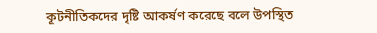কূটনীতিকদের দৃষ্টি আকর্ষণ করেছে বলে উপস্থিত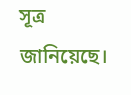সূত্র জানিয়েছে।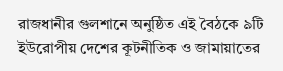রাজধানীর গুলশানে অনুষ্ঠিত এই বৈঠকে ৯টি ইউরোপীয় দেশের কূটনীতিক ও জামায়াতের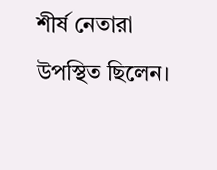শীর্ষ নেতারা উপস্থিত ছিলেন।